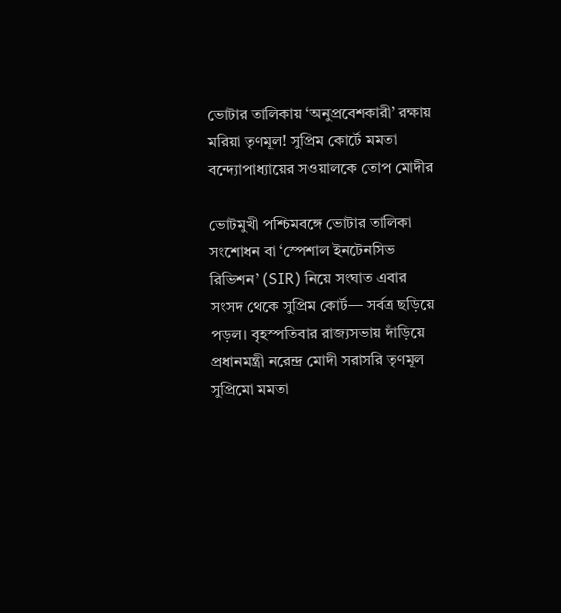ভোটার তালিকায় ‘অনুপ্রবেশকারী’ রক্ষায় মরিয়া তৃণমূল! সুপ্রিম কোর্টে মমতা বন্দ্যোপাধ্যায়ের সওয়ালকে তোপ মোদীর

ভোটমুখী পশ্চিমবঙ্গে ভোটার তালিকা সংশোধন বা ‘স্পেশাল ইনটেনসিভ রিভিশন’ (SIR) নিয়ে সংঘাত এবার সংসদ থেকে সুপ্রিম কোর্ট— সর্বত্র ছড়িয়ে পড়ল। বৃহস্পতিবার রাজ্যসভায় দাঁড়িয়ে প্রধানমন্ত্রী নরেন্দ্র মোদী সরাসরি তৃণমূল সুপ্রিমো মমতা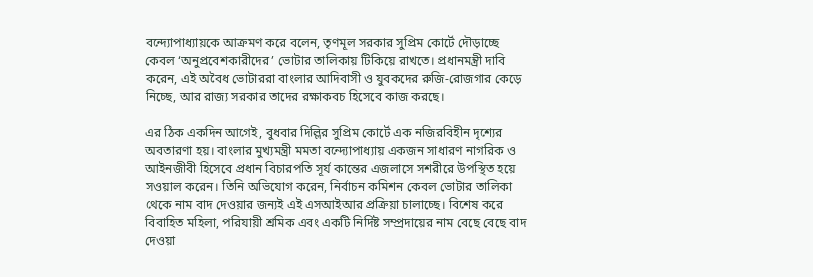বন্দ্যোপাধ্যায়কে আক্রমণ করে বলেন, তৃণমূল সরকার সুপ্রিম কোর্টে দৌড়াচ্ছে কেবল ‘অনুপ্রবেশকারীদের’ ভোটার তালিকায় টিকিয়ে রাখতে। প্রধানমন্ত্রী দাবি করেন, এই অবৈধ ভোটাররা বাংলার আদিবাসী ও যুবকদের রুজি-রোজগার কেড়ে নিচ্ছে, আর রাজ্য সরকার তাদের রক্ষাকবচ হিসেবে কাজ করছে।

এর ঠিক একদিন আগেই, বুধবার দিল্লির সুপ্রিম কোর্টে এক নজিরবিহীন দৃশ্যের অবতারণা হয়। বাংলার মুখ্যমন্ত্রী মমতা বন্দ্যোপাধ্যায় একজন সাধারণ নাগরিক ও আইনজীবী হিসেবে প্রধান বিচারপতি সূর্য কান্তের এজলাসে সশরীরে উপস্থিত হয়ে সওয়াল করেন। তিনি অভিযোগ করেন, নির্বাচন কমিশন কেবল ভোটার তালিকা থেকে নাম বাদ দেওয়ার জন্যই এই এসআইআর প্রক্রিয়া চালাচ্ছে। বিশেষ করে বিবাহিত মহিলা, পরিযায়ী শ্রমিক এবং একটি নির্দিষ্ট সম্প্রদায়ের নাম বেছে বেছে বাদ দেওয়া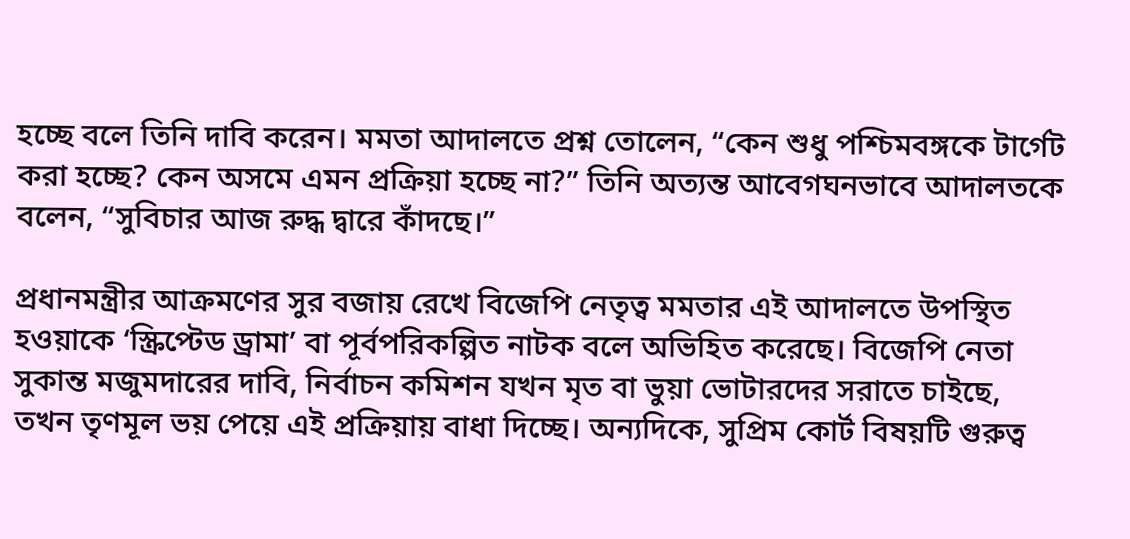হচ্ছে বলে তিনি দাবি করেন। মমতা আদালতে প্রশ্ন তোলেন, “কেন শুধু পশ্চিমবঙ্গকে টার্গেট করা হচ্ছে? কেন অসমে এমন প্রক্রিয়া হচ্ছে না?” তিনি অত্যন্ত আবেগঘনভাবে আদালতকে বলেন, “সুবিচার আজ রুদ্ধ দ্বারে কাঁদছে।”

প্রধানমন্ত্রীর আক্রমণের সুর বজায় রেখে বিজেপি নেতৃত্ব মমতার এই আদালতে উপস্থিত হওয়াকে ‘স্ক্রিপ্টেড ড্রামা’ বা পূর্বপরিকল্পিত নাটক বলে অভিহিত করেছে। বিজেপি নেতা সুকান্ত মজুমদারের দাবি, নির্বাচন কমিশন যখন মৃত বা ভুয়া ভোটারদের সরাতে চাইছে, তখন তৃণমূল ভয় পেয়ে এই প্রক্রিয়ায় বাধা দিচ্ছে। অন্যদিকে, সুপ্রিম কোর্ট বিষয়টি গুরুত্ব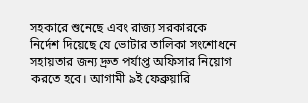সহকারে শুনেছে এবং রাজ্য সরকারকে নির্দেশ দিয়েছে যে ভোটার তালিকা সংশোধনে সহায়তার জন্য দ্রুত পর্যাপ্ত অফিসার নিয়োগ করতে হবে। আগামী ৯ই ফেব্রুয়ারি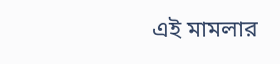এই মামলার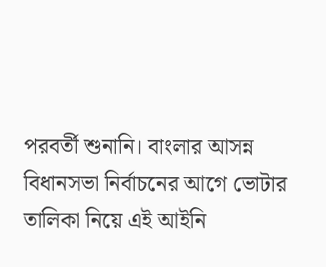পরবর্তী শুনানি। বাংলার আসন্ন বিধানসভা নির্বাচনের আগে ভোটার তালিকা নিয়ে এই আইনি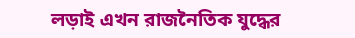লড়াই এখন রাজনৈতিক যুদ্ধের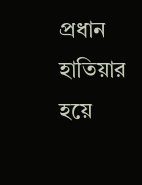প্রধান হাতিয়ার হয়ে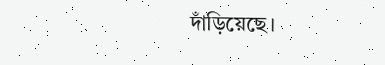দাঁড়িয়েছে।